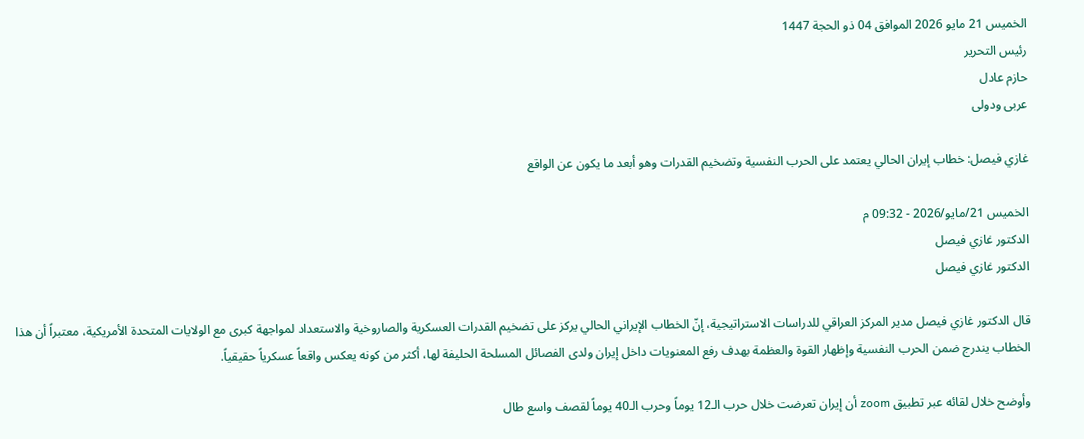الخميس 21 مايو 2026 الموافق 04 ذو الحجة 1447
رئيس التحرير
حازم عادل
عربى ودولى

غازي فيصل: خطاب إيران الحالي يعتمد على الحرب النفسية وتضخيم القدرات وهو أبعد ما يكون عن الواقع

الخميس 21/مايو/2026 - 09:32 م
الدكتور غازي فيصل
الدكتور غازي فيصل

قال الدكتور غازي فيصل مدير المركز العراقي للدراسات الاستراتيجية، إنّ الخطاب الإيراني الحالي يركز على تضخيم القدرات العسكرية والصاروخية والاستعداد لمواجهة كبرى مع الولايات المتحدة الأمريكية، معتبراً أن هذا الخطاب يندرج ضمن الحرب النفسية وإظهار القوة والعظمة بهدف رفع المعنويات داخل إيران ولدى الفصائل المسلحة الحليفة لها، أكثر من كونه يعكس واقعاً عسكرياً حقيقياً.

وأوضح خلال لقائه عبر تطبيق zoom أن إيران تعرضت خلال حرب الـ12 يوماً وحرب الـ40 يوماً لقصف واسع طال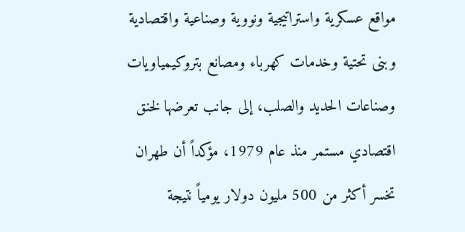مواقع عسكرية واستراتيجية ونووية وصناعية واقتصادية وبنى تحتية وخدمات كهرباء ومصانع بتروكيمياويات وصناعات الحديد والصلب، إلى جانب تعرضها لخنق اقتصادي مستمر منذ عام 1979، مؤكداً أن طهران تخسر أكثر من 500 مليون دولار يومياً نتيجة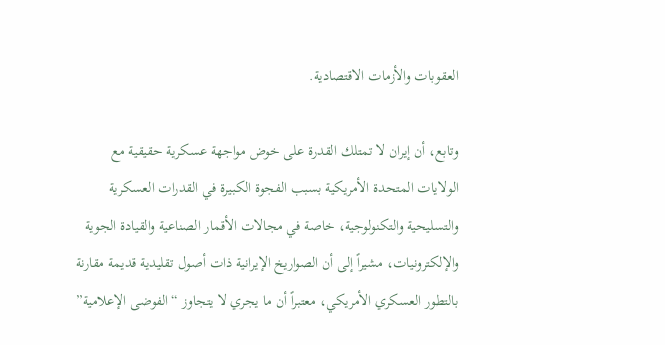العقوبات والأزمات الاقتصادية.

وتابع، أن إيران لا تمتلك القدرة على خوض مواجهة عسكرية حقيقية مع الولايات المتحدة الأمريكية بسبب الفجوة الكبيرة في القدرات العسكرية والتسليحية والتكنولوجية، خاصة في مجالات الأقمار الصناعية والقيادة الجوية والإلكترونيات، مشيراً إلى أن الصواريخ الإيرانية ذات أصول تقليدية قديمة مقارنة بالتطور العسكري الأمريكي، معتبراً أن ما يجري لا يتجاوز “الفوضى الإعلامية”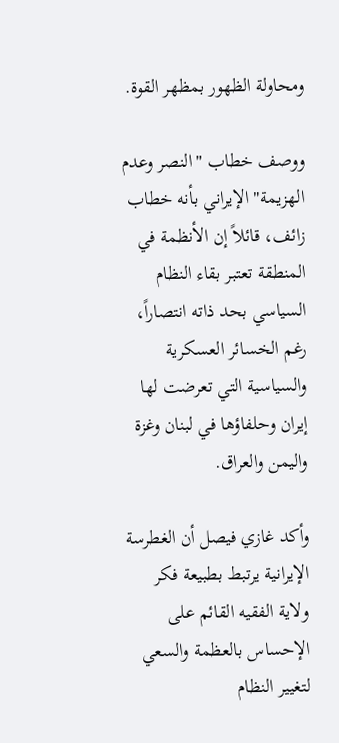ومحاولة الظهور بمظهر القوة.

ووصف خطاب "النصر وعدم الهزيمة" الإيراني بأنه خطاب زائف، قائلاً إن الأنظمة في المنطقة تعتبر بقاء النظام السياسي بحد ذاته انتصاراً، رغم الخسائر العسكرية والسياسية التي تعرضت لها إيران وحلفاؤها في لبنان وغزة واليمن والعراق.

وأكد غازي فيصل أن الغطرسة الإيرانية يرتبط بطبيعة فكر ولاية الفقيه القائم على الإحساس بالعظمة والسعي لتغيير النظام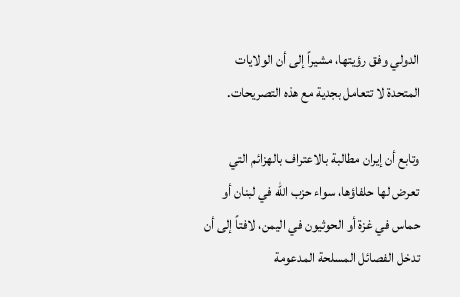الدولي وفق رؤيتها، مشيراً إلى أن الولايات المتحدة لا تتعامل بجدية مع هذه التصريحات.

وتابع أن إيران مطالبة بالاعتراف بالهزائم التي تعرض لها حلفاؤها، سواء حزب الله في لبنان أو حماس في غزة أو الحوثيون في اليمن، لافتاً إلى أن تدخل الفصائل المسلحة المدعومة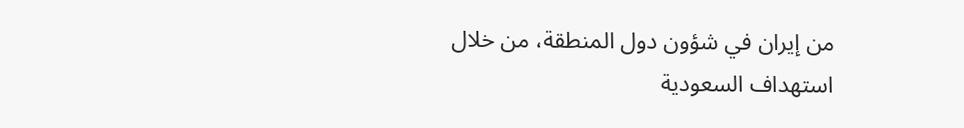من إيران في شؤون دول المنطقة، من خلال استهداف السعودية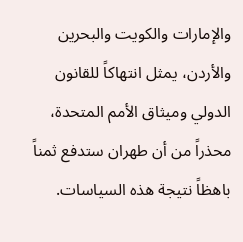والإمارات والكويت والبحرين والأردن، يمثل انتهاكاً للقانون الدولي وميثاق الأمم المتحدة، محذراً من أن طهران ستدفع ثمناً باهظاً نتيجة هذه السياسات.